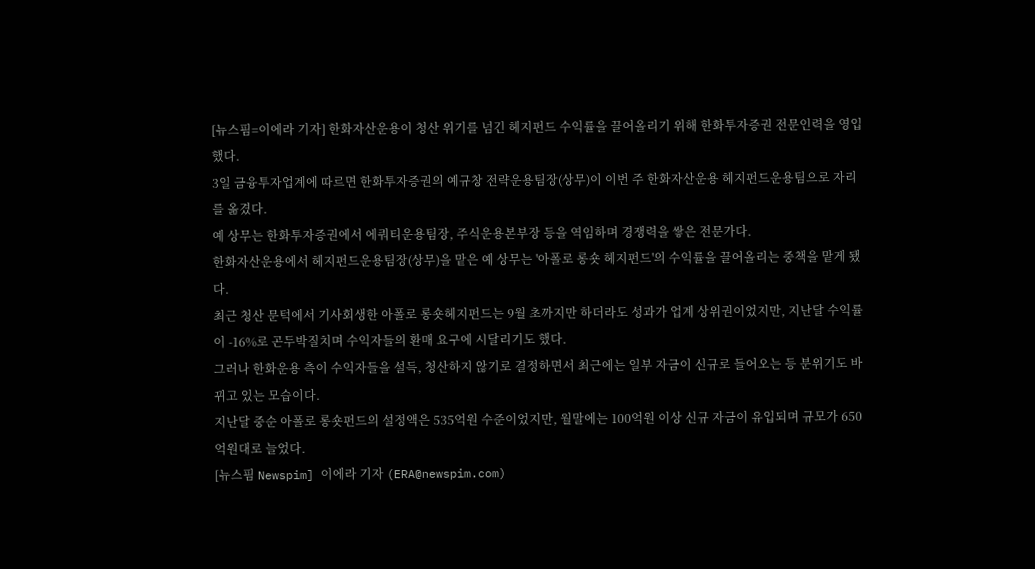[뉴스핌=이에라 기자] 한화자산운용이 청산 위기를 넘긴 헤지펀드 수익률을 끌어올리기 위해 한화투자증권 전문인력을 영입했다.
3일 금융투자업계에 따르면 한화투자증권의 예규창 전략운용팀장(상무)이 이번 주 한화자산운용 헤지펀드운용팀으로 자리를 옮겼다.
예 상무는 한화투자증권에서 에쿼티운용팀장, 주식운용본부장 등을 역임하며 경쟁력을 쌓은 전문가다.
한화자산운용에서 헤지펀드운용팀장(상무)을 맡은 예 상무는 '아폴로 롱숏 헤지펀드'의 수익률을 끌어올리는 중책을 맡게 됐다.
최근 청산 문턱에서 기사회생한 아폴로 롱숏헤지펀드는 9월 초까지만 하더라도 성과가 업계 상위권이었지만, 지난달 수익률이 -16%로 곤두박질치며 수익자들의 환매 요구에 시달리기도 했다.
그러나 한화운용 측이 수익자들을 설득, 청산하지 않기로 결정하면서 최근에는 일부 자금이 신규로 들어오는 등 분위기도 바뀌고 있는 모습이다.
지난달 중순 아폴로 롱숏펀드의 설정액은 535억원 수준이었지만, 월말에는 100억원 이상 신규 자금이 유입되며 규모가 650억원대로 늘었다.
[뉴스핌 Newspim] 이에라 기자 (ERA@newspim.com)